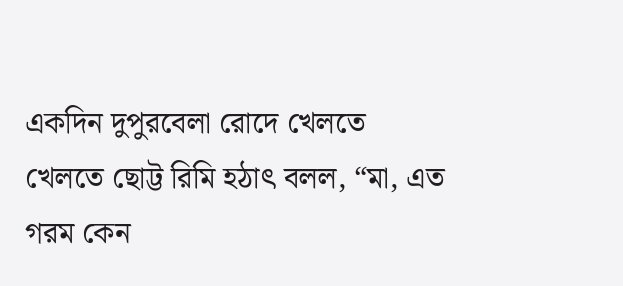একদিন দুপুরবেলা রোদে খেলতে খেলতে ছোট্ট রিমি হঠাৎ বলল, “মা, এত গরম কেন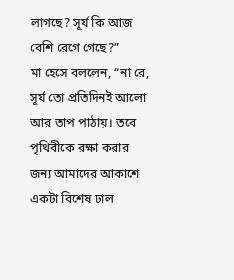লাগছে? সূর্য কি আজ বেশি রেগে গেছে?”
মা হেসে বললেন, “না রে, সূর্য তো প্রতিদিনই আলো আর তাপ পাঠায়। তবে পৃথিবীকে রক্ষা করার জন্য আমাদের আকাশে একটা বিশেষ ঢাল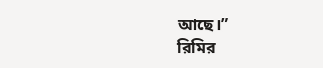আছে।”
রিমির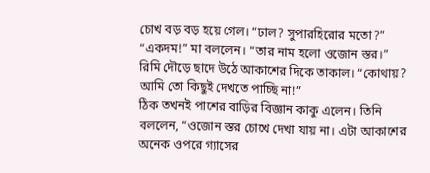চোখ বড় বড় হয়ে গেল। “ঢাল? সুপারহিরোর মতো?”
“একদম!” মা বললেন। “তার নাম হলো ওজোন স্তর।”
রিমি দৌড়ে ছাদে উঠে আকাশের দিকে তাকাল। “কোথায়? আমি তো কিছুই দেখতে পাচ্ছি না!”
ঠিক তখনই পাশের বাড়ির বিজ্ঞান কাকু এলেন। তিনি বললেন, “ওজোন স্তর চোখে দেখা যায় না। এটা আকাশের অনেক ওপরে গ্যাসের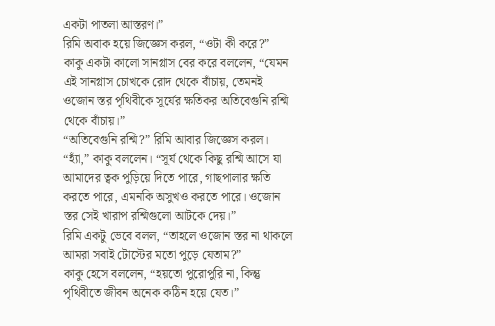একটা পাতলা আস্তরণ।”
রিমি অবাক হয়ে জিজ্ঞেস করল, “ওটা কী করে?”
কাকু একটা কালো সানগ্লাস বের করে বললেন, “যেমন এই সানগ্লাস চোখকে রোদ থেকে বাঁচায়, তেমনই ওজোন স্তর পৃথিবীকে সূর্যের ক্ষতিকর অতিবেগুনি রশ্মি থেকে বাঁচায়।”
“অতিবেগুনি রশ্মি?” রিমি আবার জিজ্ঞেস করল।
“হ্যাঁ,” কাকু বললেন। “সূর্য থেকে কিছু রশ্মি আসে যা আমাদের ত্বক পুড়িয়ে দিতে পারে, গাছপালার ক্ষতি করতে পারে, এমনকি অসুখও করতে পারে। ওজোন স্তর সেই খারাপ রশ্মিগুলো আটকে দেয়।”
রিমি একটু ভেবে বলল, “তাহলে ওজোন স্তর না থাকলে আমরা সবাই টোস্টের মতো পুড়ে যেতাম?”
কাকু হেসে বললেন, “হয়তো পুরোপুরি না, কিন্তু পৃথিবীতে জীবন অনেক কঠিন হয়ে যেত।”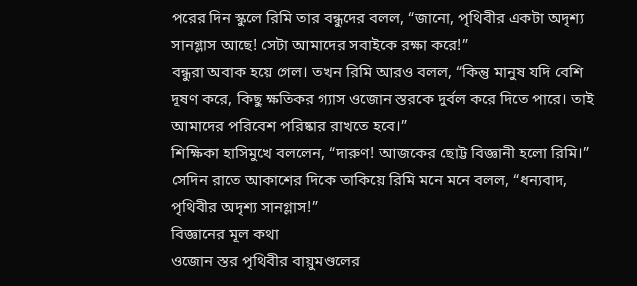পরের দিন স্কুলে রিমি তার বন্ধুদের বলল, “জানো, পৃথিবীর একটা অদৃশ্য সানগ্লাস আছে! সেটা আমাদের সবাইকে রক্ষা করে!”
বন্ধুরা অবাক হয়ে গেল। তখন রিমি আরও বলল, “কিন্তু মানুষ যদি বেশি দূষণ করে, কিছু ক্ষতিকর গ্যাস ওজোন স্তরকে দুর্বল করে দিতে পারে। তাই আমাদের পরিবেশ পরিষ্কার রাখতে হবে।”
শিক্ষিকা হাসিমুখে বললেন, “দারুণ! আজকের ছোট্ট বিজ্ঞানী হলো রিমি।”
সেদিন রাতে আকাশের দিকে তাকিয়ে রিমি মনে মনে বলল, “ধন্যবাদ, পৃথিবীর অদৃশ্য সানগ্লাস!”
বিজ্ঞানের মূল কথা
ওজোন স্তর পৃথিবীর বায়ুমণ্ডলের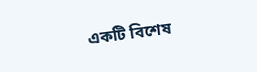একটি বিশেষ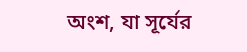অংশ, যা সূর্যের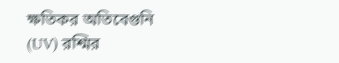ক্ষতিকর অতিবেগুনি (UV) রশ্মির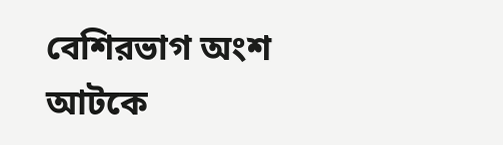বেশিরভাগ অংশ আটকে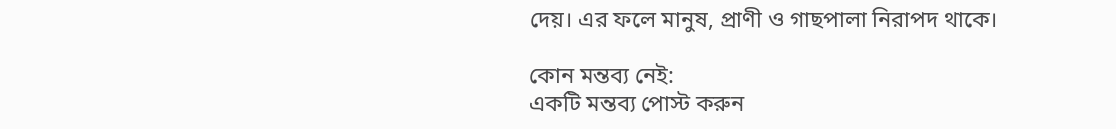দেয়। এর ফলে মানুষ, প্রাণী ও গাছপালা নিরাপদ থাকে।

কোন মন্তব্য নেই:
একটি মন্তব্য পোস্ট করুন